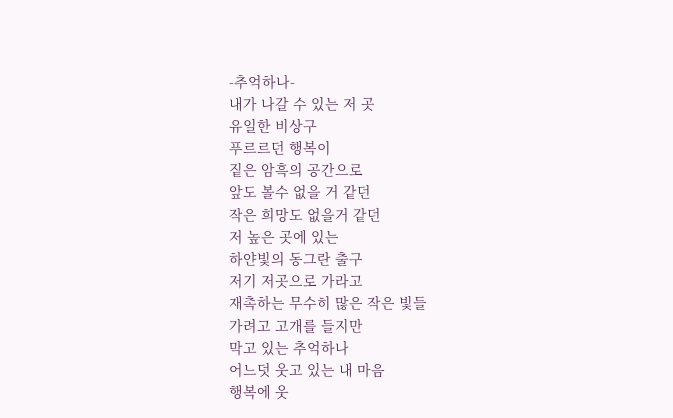-추억하나-
내가 나갈 수 있는 저 곳
유일한 비상구
푸르르던 행복이
짙은 암흑의 공간으로
앞도 볼수 없을 거 같던
작은 희망도 없을거 같던
저 높은 곳에 있는
하얀빛의 동그란 출구
저기 저곳으로 가라고
재촉하는 무수히 많은 작은 빛들
가려고 고개를 들지만
막고 있는 추억하나
어느덧 웃고 있는 내 마음
행복에 웃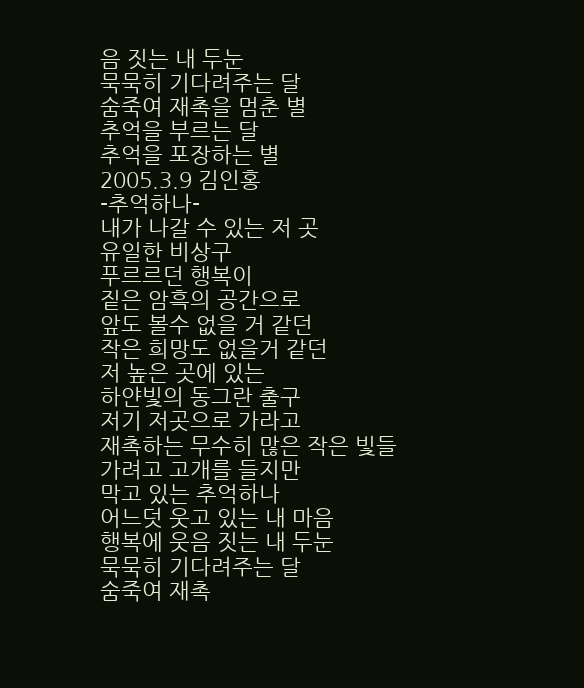음 짓는 내 두눈
묵묵히 기다려주는 달
숨죽여 재촉을 멈춘 별
추억을 부르는 달
추억을 포장하는 별
2005.3.9 김인홍
-추억하나-
내가 나갈 수 있는 저 곳
유일한 비상구
푸르르던 행복이
짙은 암흑의 공간으로
앞도 볼수 없을 거 같던
작은 희망도 없을거 같던
저 높은 곳에 있는
하얀빛의 동그란 출구
저기 저곳으로 가라고
재촉하는 무수히 많은 작은 빛들
가려고 고개를 들지만
막고 있는 추억하나
어느덧 웃고 있는 내 마음
행복에 웃음 짓는 내 두눈
묵묵히 기다려주는 달
숨죽여 재촉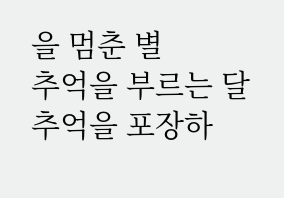을 멈춘 별
추억을 부르는 달
추억을 포장하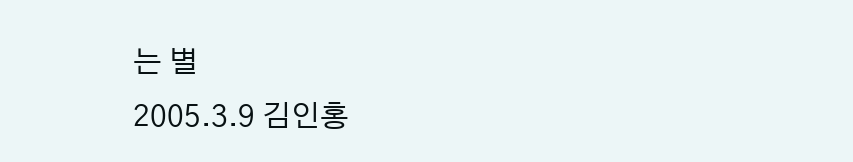는 별
2005.3.9 김인홍